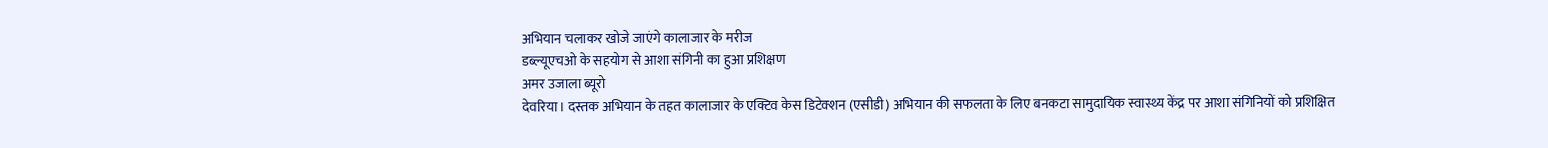अभियान चलाकर खोजे जाएंगे कालाजार के मरीज
डब्ल्यूएचओ के सहयोग से आशा संगिनी का हुआ प्रशिक्षण
अमर उजाला ब्यूरो
देवरिया। दस्तक अभियान के तहत कालाजार के एक्टिव केस डिटेक्शन (एसीडी) अभियान की सफलता के लिए बनकटा सामुदायिक स्वास्थ्य केंद्र पर आशा संगिनियों को प्रशिक्षित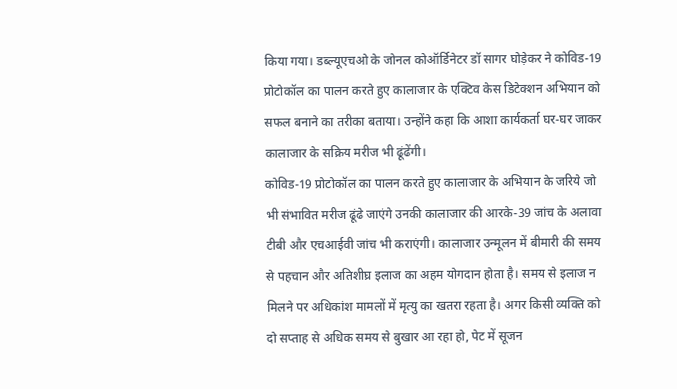किया गया। डब्ल्यूएचओ के जोनल कोऑर्डिनेटर डॉ सागर घोड़ेकर ने कोविड-19 प्रोटोकॉल का पालन करते हुए कालाजार के एक्टिव केस डिटेक्शन अभियान को सफल बनाने का तरीका बताया। उन्होंने कहा कि आशा कार्यकर्ता घर-घर जाकर कालाजार के सक्रिय मरीज भी ढूंढेंगी।
कोविड-19 प्रोटोकॉल का पालन करते हुए कालाजार के अभियान के जरिये जो भी संभावित मरीज ढूंढे जाएंगे उनकी कालाजार की आरके-39 जांच के अलावा टीबी और एचआईवी जांच भी कराएंगी। कालाजार उन्मूलन में बीमारी की समय से पहचान और अतिशीघ्र इलाज का अहम योगदान होता है। समय से इलाज न मिलने पर अधिकांश मामलों में मृत्यु का खतरा रहता है। अगर किसी व्यक्ति को दो सप्ताह से अधिक समय से बुखार आ रहा हो, पेट में सूजन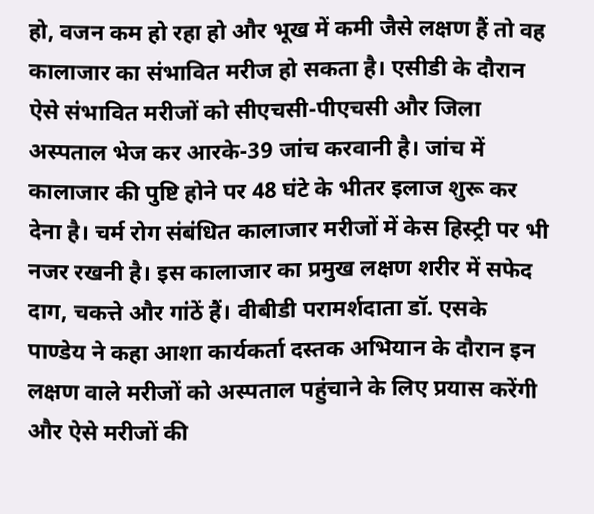हो, वजन कम हो रहा हो और भूख में कमी जैसे लक्षण हैं तो वह कालाजार का संभावित मरीज हो सकता है। एसीडी के दौरान ऐसे संभावित मरीजों को सीएचसी-पीएचसी और जिला अस्पताल भेज कर आरके-39 जांच करवानी है। जांच में कालाजार की पुष्टि होने पर 48 घंटे के भीतर इलाज शुरू कर देना है। चर्म रोग संबंधित कालाजार मरीजों में केस हिस्ट्री पर भी नजर रखनी है। इस कालाजार का प्रमुख लक्षण शरीर में सफेद दाग, चकत्ते और गांठें हैं। वीबीडी परामर्शदाता डॉ. एसके पाण्डेय ने कहा आशा कार्यकर्ता दस्तक अभियान के दौरान इन लक्षण वाले मरीजों को अस्पताल पहुंचाने के लिए प्रयास करेंगी और ऐसे मरीजों की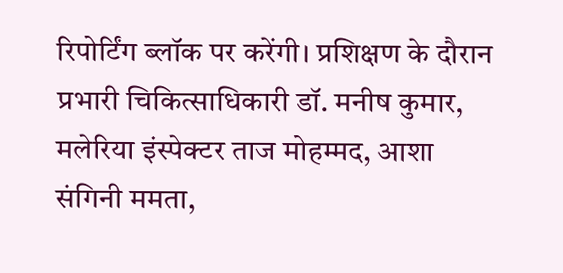रिपोर्टिंग ब्लॉक पर करेंगी। प्रशिक्षण के दौरान प्रभारी चिकित्साधिकारी डॉ. मनीष कुमार, मलेरिया इंस्पेक्टर ताज मोहम्मद, आशा संगिनी ममता,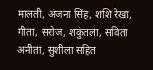मालती, अंजना सिंह, शशि रेखा, गीता, सरोज, शकुंतला, सविता अनीता, सुशीला सहित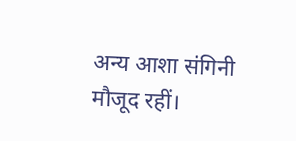अन्य आशा संगिनी मौजूद रहीं।